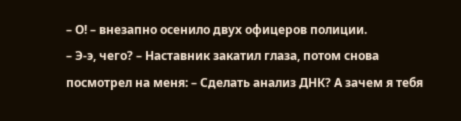– О! – внезапно осенило двух офицеров полиции.
– Э-э, чего? – Наставник закатил глаза, потом снова посмотрел на меня: – Сделать анализ ДНК? А зачем я тебя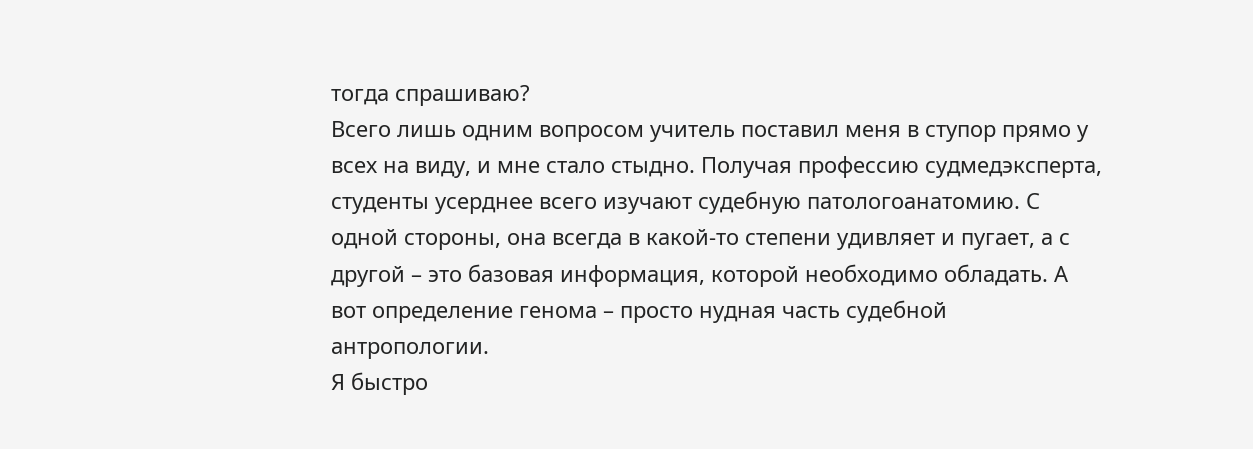тогда спрашиваю?
Всего лишь одним вопросом учитель поставил меня в ступор прямо у всех на виду, и мне стало стыдно. Получая профессию судмедэксперта, студенты усерднее всего изучают судебную патологоанатомию. С одной стороны, она всегда в какой-то степени удивляет и пугает, а с другой – это базовая информация, которой необходимо обладать. А вот определение генома – просто нудная часть судебной антропологии.
Я быстро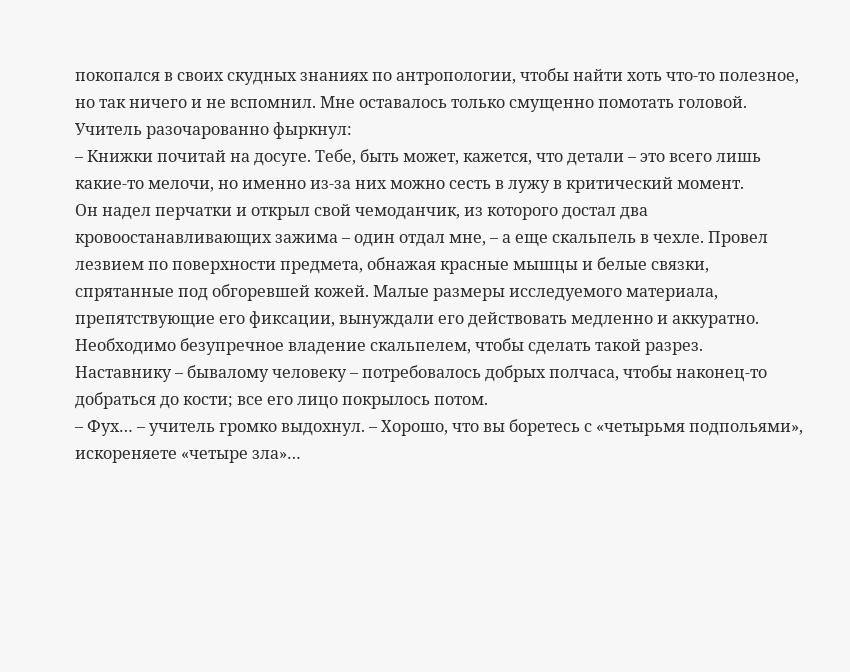покопался в своих скудных знаниях по антропологии, чтобы найти хоть что-то полезное, но так ничего и не вспомнил. Мне оставалось только смущенно помотать головой.
Учитель разочарованно фыркнул:
– Книжки почитай на досуге. Тебе, быть может, кажется, что детали – это всего лишь какие-то мелочи, но именно из-за них можно сесть в лужу в критический момент.
Он надел перчатки и открыл свой чемоданчик, из которого достал два кровоостанавливающих зажима – один отдал мне, – а еще скальпель в чехле. Провел лезвием по поверхности предмета, обнажая красные мышцы и белые связки, спрятанные под обгоревшей кожей. Малые размеры исследуемого материала, препятствующие его фиксации, вынуждали его действовать медленно и аккуратно. Необходимо безупречное владение скальпелем, чтобы сделать такой разрез.
Наставнику – бывалому человеку – потребовалось добрых полчаса, чтобы наконец-то добраться до кости; все его лицо покрылось потом.
– Фух… – учитель громко выдохнул. – Хорошо, что вы боретесь с «четырьмя подпольями», искореняете «четыре зла»…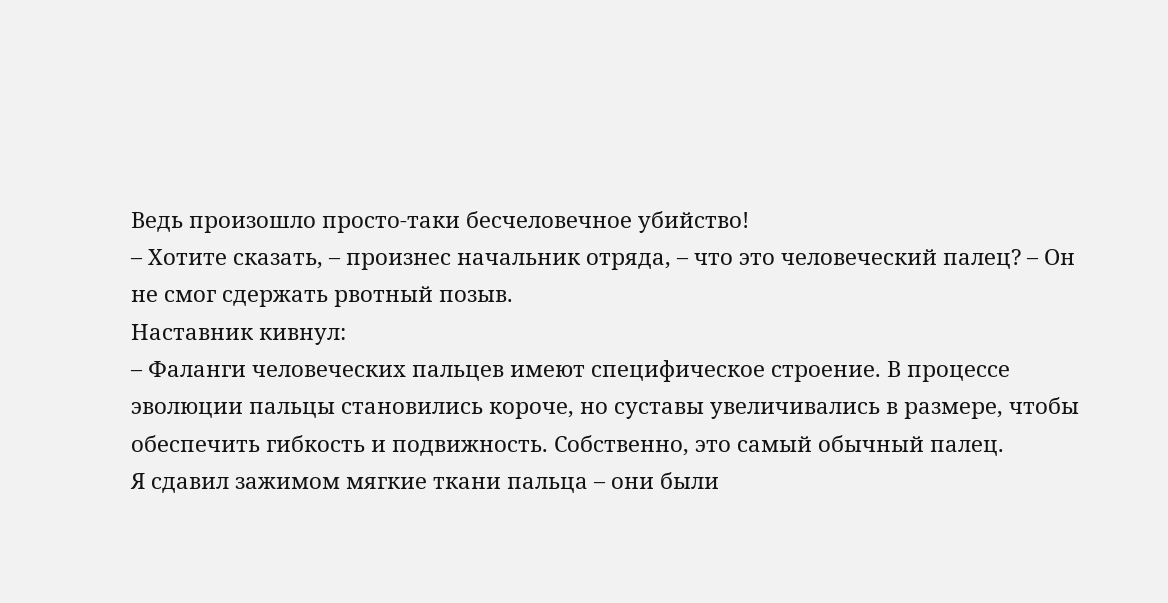Ведь произошло просто-таки бесчеловечное убийство!
– Хотите сказать, – произнес начальник отряда, – что это человеческий палец? – Он не смог сдержать рвотный позыв.
Наставник кивнул:
– Фаланги человеческих пальцев имеют специфическое строение. В процессе эволюции пальцы становились короче, но суставы увеличивались в размере, чтобы обеспечить гибкость и подвижность. Собственно, это самый обычный палец.
Я сдавил зажимом мягкие ткани пальца – они были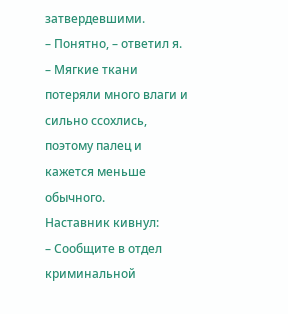затвердевшими.
– Понятно, – ответил я. – Мягкие ткани потеряли много влаги и сильно ссохлись, поэтому палец и кажется меньше обычного.
Наставник кивнул:
– Сообщите в отдел криминальной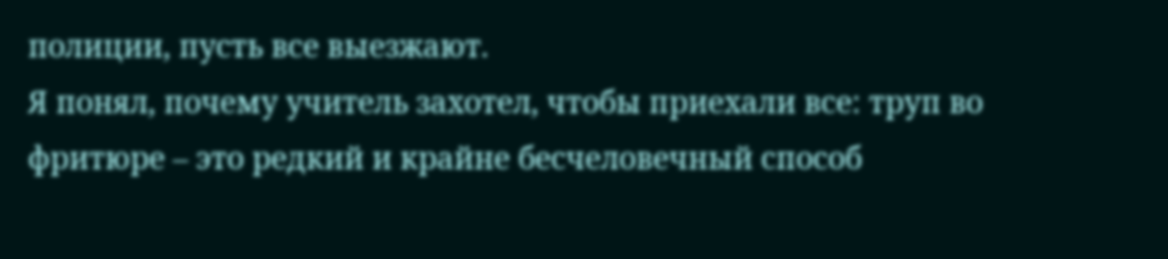полиции, пусть все выезжают.
Я понял, почему учитель захотел, чтобы приехали все: труп во фритюре – это редкий и крайне бесчеловечный способ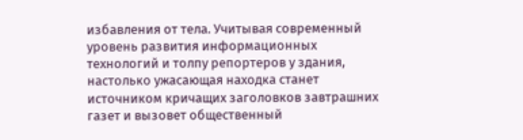избавления от тела. Учитывая современный уровень развития информационных технологий и толпу репортеров у здания, настолько ужасающая находка станет источником кричащих заголовков завтрашних газет и вызовет общественный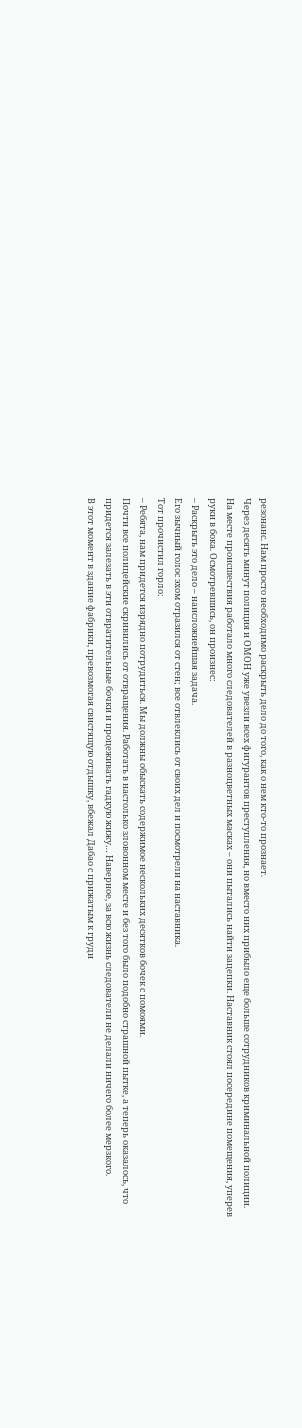резонанс. Нам просто необходимо раскрыть дело до того, как о нем кто-то прознает.
Через десять минут полиция и ОМОН уже увезли всех фигурантов преступления, но вместо них прибыло еще больше сотрудников криминальной полиции.
На месте происшествия работало много следователей в разноцветных масках – они пытались найти зацепки. Наставник стоял посередине помещения, уперев руки в бока. Осмотревшись, он произнес:
– Раскрыть это дело – наисложнейшая задача.
Его зычный голос эхом отразился от стен; все отвлеклись от своих дел и посмотрели на наставника.
Тот прочистил горло:
– Ребята, нам придется изрядно потрудиться. Мы должны обыскать содержимое нескольких десятков бочек с помоями.
Почти все полицейские скривились от отвращения. Работать в настолько зловонном месте и без того было подобно страшной пытке, а теперь оказалось, что придется залезать в эти отвратительные бочки и процеживать гадкую жижу… Наверное, за всю жизнь следователи не делали ничего более мерзкого.
В этот момент в здание фабрики, превозмогая свистящую отдышку, вбежал Дабао с прижатым к груди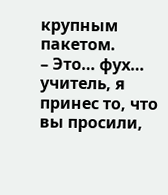крупным пакетом.
– Это… фух… учитель, я принес то, что вы просили,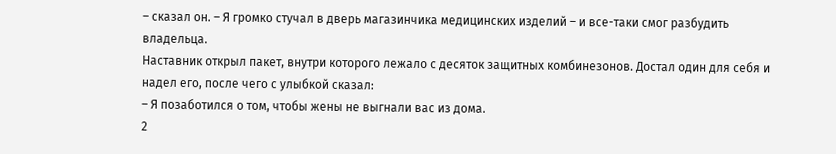– сказал он. – Я громко стучал в дверь магазинчика медицинских изделий – и все-таки смог разбудить владельца.
Наставник открыл пакет, внутри которого лежало с десяток защитных комбинезонов. Достал один для себя и надел его, после чего с улыбкой сказал:
– Я позаботился о том, чтобы жены не выгнали вас из дома.
2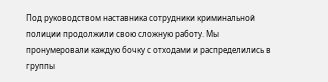Под руководством наставника сотрудники криминальной полиции продолжили свою сложную работу. Мы пронумеровали каждую бочку с отходами и распределились в группы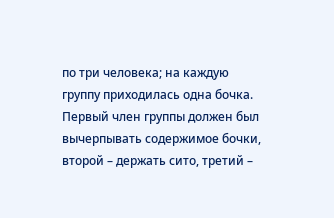по три человека; на каждую группу приходилась одна бочка. Первый член группы должен был вычерпывать содержимое бочки, второй – держать сито, третий –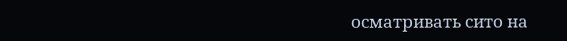осматривать сито на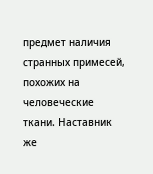предмет наличия странных примесей, похожих на человеческие ткани. Наставник же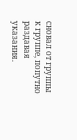сновал от группы к группе, попутно раздавая указания.